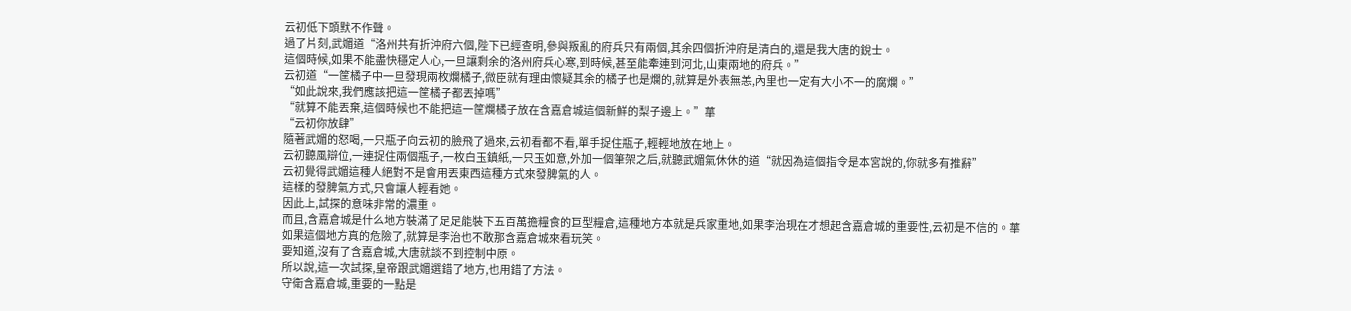云初低下頭默不作聲。
過了片刻,武媚道“洛州共有折沖府六個,陛下已經查明,參與叛亂的府兵只有兩個,其余四個折沖府是清白的,還是我大唐的銳士。
這個時候,如果不能盡快穩定人心,一旦讓剩余的洛州府兵心寒,到時候,甚至能牽連到河北,山東兩地的府兵。”
云初道“一筐橘子中一旦發現兩枚爛橘子,微臣就有理由懷疑其余的橘子也是爛的,就算是外表無恙,內里也一定有大小不一的腐爛。”
“如此說來,我們應該把這一筐橘子都丟掉嗎”
“就算不能丟棄,這個時候也不能把這一筐爛橘子放在含嘉倉城這個新鮮的梨子邊上。”蕐
“云初你放肆”
隨著武媚的怒喝,一只瓶子向云初的臉飛了過來,云初看都不看,單手捉住瓶子,輕輕地放在地上。
云初聽風辯位,一連捉住兩個瓶子,一枚白玉鎮紙,一只玉如意,外加一個筆架之后,就聽武媚氣休休的道“就因為這個指令是本宮說的,你就多有推辭”
云初覺得武媚這種人絕對不是會用丟東西這種方式來發脾氣的人。
這樣的發脾氣方式,只會讓人輕看她。
因此上,試探的意味非常的濃重。
而且,含嘉倉城是什么地方裝滿了足足能裝下五百萬擔糧食的巨型糧倉,這種地方本就是兵家重地,如果李治現在才想起含嘉倉城的重要性,云初是不信的。蕐
如果這個地方真的危險了,就算是李治也不敢那含嘉倉城來看玩笑。
要知道,沒有了含嘉倉城,大唐就談不到控制中原。
所以說,這一次試探,皇帝跟武媚選錯了地方,也用錯了方法。
守衛含嘉倉城,重要的一點是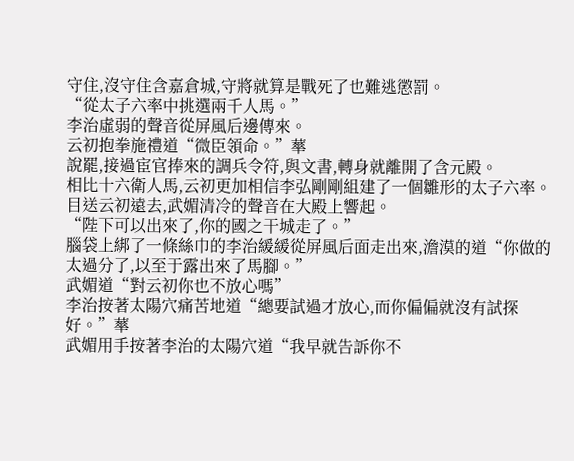守住,沒守住含嘉倉城,守將就算是戰死了也難逃懲罰。
“從太子六率中挑選兩千人馬。”
李治虛弱的聲音從屏風后邊傳來。
云初抱拳施禮道“微臣領命。”蕐
說罷,接過宦官捧來的調兵令符,與文書,轉身就離開了含元殿。
相比十六衛人馬,云初更加相信李弘剛剛組建了一個雛形的太子六率。
目送云初遠去,武媚清冷的聲音在大殿上響起。
“陛下可以出來了,你的國之干城走了。”
腦袋上綁了一條絲巾的李治緩緩從屏風后面走出來,澹漠的道“你做的太過分了,以至于露出來了馬腳。”
武媚道“對云初你也不放心嗎”
李治按著太陽穴痛苦地道“總要試過才放心,而你偏偏就沒有試探好。”蕐
武媚用手按著李治的太陽穴道“我早就告訴你不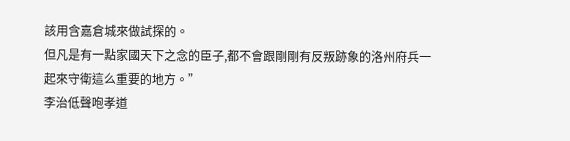該用含嘉倉城來做試探的。
但凡是有一點家國天下之念的臣子,都不會跟剛剛有反叛跡象的洛州府兵一起來守衛這么重要的地方。”
李治低聲咆孝道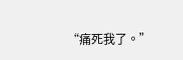“痛死我了。”